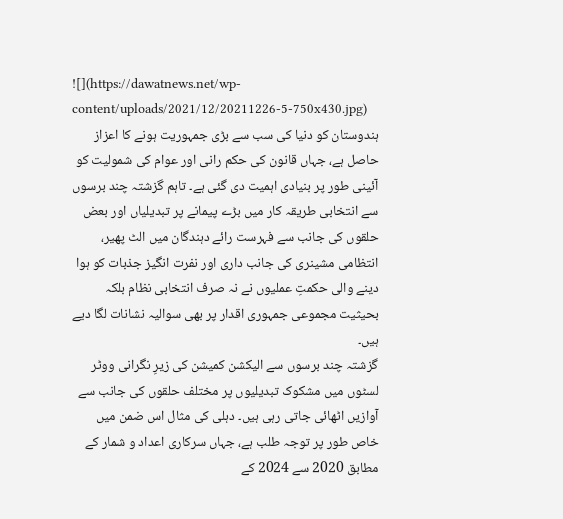![](https://dawatnews.net/wp-content/uploads/2021/12/20211226-5-750x430.jpg)
ہندوستان کو دنیا کی سب سے بڑی جمہوریت ہونے کا اعزاز حاصل ہے، جہاں قانون کی حکم رانی اور عوام کی شمولیت کو آئینی طور پر بنیادی اہمیت دی گئی ہے۔ تاہم گزشتہ چند برسوں سے انتخابی طریقہ کار میں بڑے پیمانے پر تبدیلیاں اور بعض حلقوں کی جانب سے فہرست رائے دہندگان میں الٹ پھیر، انتظامی مشینری کی جانب داری اور نفرت انگیز جذبات کو ہوا دینے والی حکمتِ عملیوں نے نہ صرف انتخابی نظام بلکہ بحیثیت مجموعی جمہوری اقدار پر بھی سوالیہ نشانات لگا دیے ہیں۔
گزشتہ چند برسوں سے الیکشن کمیشن کی زیرِ نگرانی ووٹر لسٹوں میں مشکوک تبدیلیوں پر مختلف حلقوں کی جانب سے آوازیں اٹھائی جاتی رہی ہیں۔ دہلی کی مثال اس ضمن میں خاص طور پر توجہ طلب ہے، جہاں سرکاری اعداد و شمار کے مطابق 2020 سے 2024 کے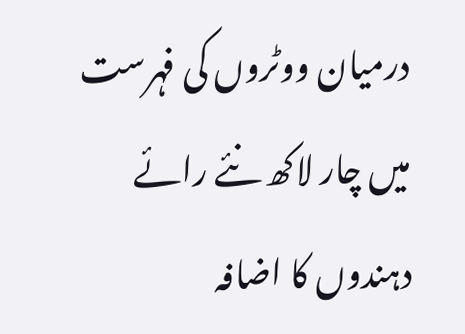درمیان ووٹروں کی فہرست میں چار لاکھ نئے رائے دہندوں کا اضافہ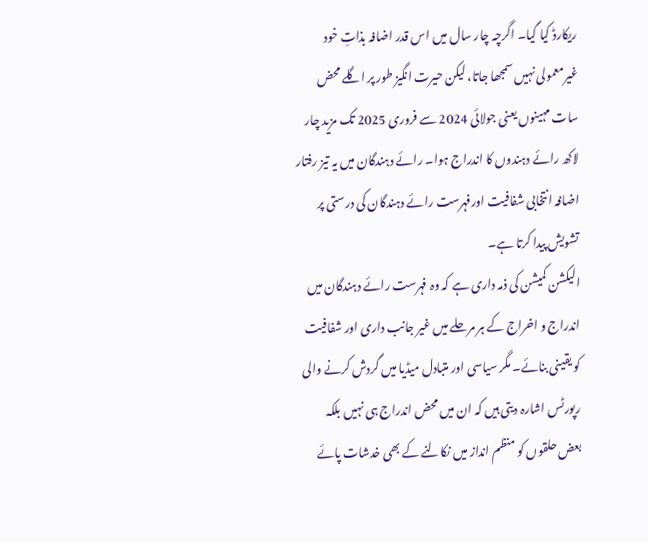ریکارڈ کیا گیا۔ اگرچہ چار سال میں اس قدر اضافہ بذاتِ خود غیرمعمولی نہیں سمجھا جاتا، لیکن حیرت انگیز طور پر اگلے محض سات مہینوں یعنی جولائی 2024 سے فروری 2025 تک مزید چار لاکھ رائے دہندوں کا اندراج ہوا۔ رائے دہندگان میں یہ تیز رفتار اضافہ انتخابی شفافیت اورفہرست رائے دہندگان کی درستی پر تشویش پیدا کرتا ہے۔
الیکشن کمیشن کی ذمہ داری ہے کہ وہ فہرست رائے دہندگان میں اندراج و اخراج کے ہر مرحلے میں غیر جانب داری اور شفافیت کو یقینی بنائے۔ مگر سیاسی اور متبادل میڈیا میں گردش کرنے والی رپورٹس اشارہ دیتی ہیں کہ ان میں محض اندراج ہی نہیں بلکہ بعض حلقوں کو منظم انداز میں نکالنے کے بھی خدشات پائے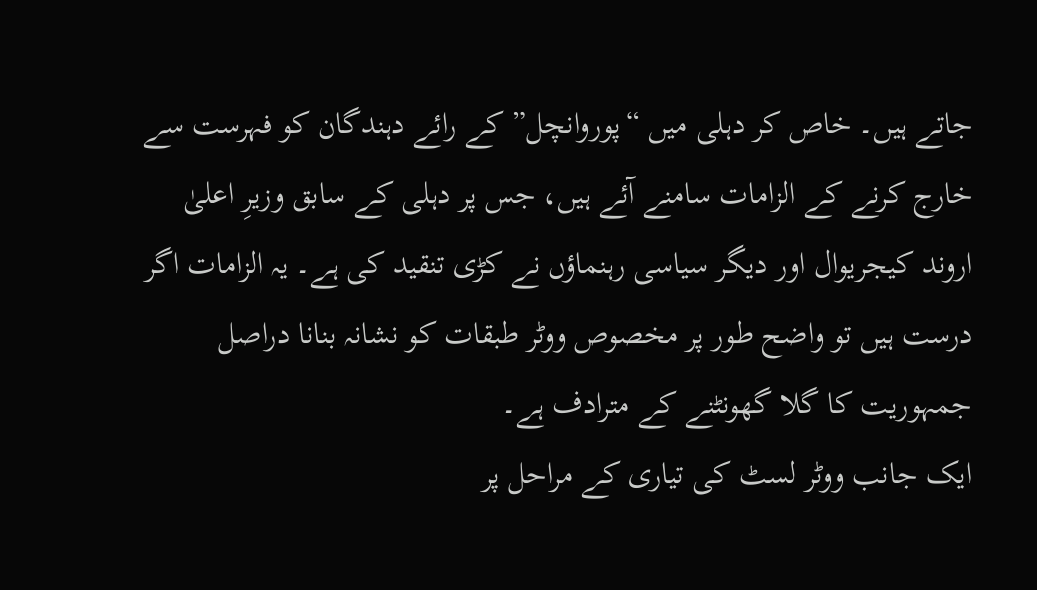جاتے ہیں۔ خاص کر دہلی میں “پوروانچل” کے رائے دہندگان کو فہرست سے خارج کرنے کے الزامات سامنے آئے ہیں، جس پر دہلی کے سابق وزیرِ اعلیٰ اروند کیجریوال اور دیگر سیاسی رہنماؤں نے کڑی تنقید کی ہے۔ یہ الزامات اگر درست ہیں تو واضح طور پر مخصوص ووٹر طبقات کو نشانہ بنانا دراصل جمہوریت کا گلا گھونٹنے کے مترادف ہے۔
ایک جانب ووٹر لسٹ کی تیاری کے مراحل پر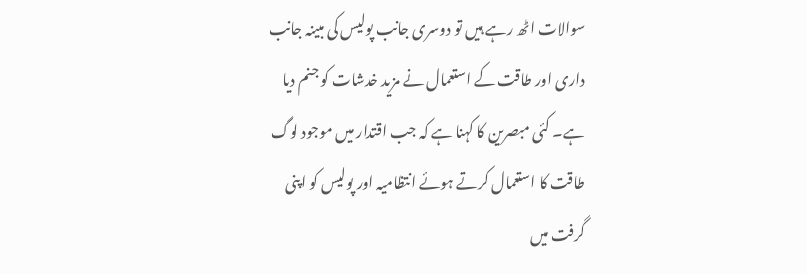سوالات اٹھ رہے ہیں تو دوسری جانب پولیس کی مبینہ جانب داری اور طاقت کے استعمال نے مزید خدشات کو جنم دیا ہے۔ کئی مبصرین کا کہنا ہے کہ جب اقتدار میں موجود لوگ طاقت کا استعمال کرتے ہوئے انتظامیہ اور پولیس کو اپنی گرفت میں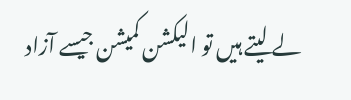لے لیتے ہیں تو الیکشن کمیشن جیسے آزاد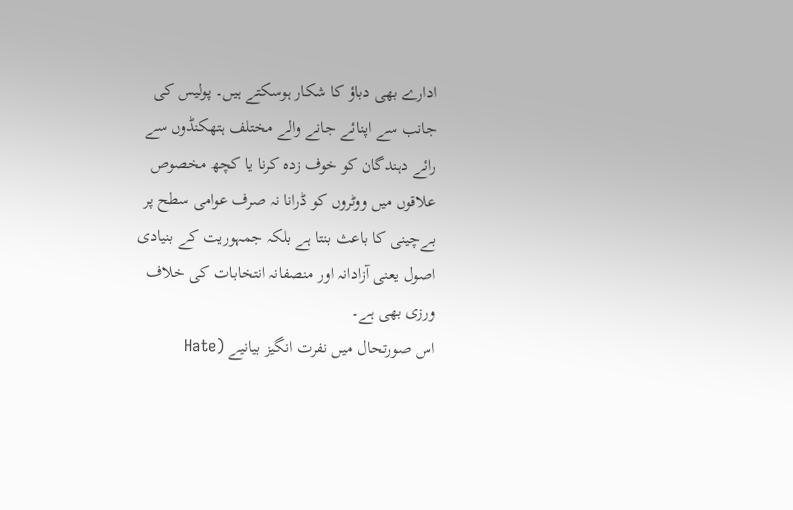ادارے بھی دباؤ کا شکار ہوسکتے ہیں۔ پولیس کی جانب سے اپنائے جانے والے مختلف ہتھکنڈوں سے رائے دہندگان کو خوف زدہ کرنا یا کچھ مخصوص علاقوں میں ووٹروں کو ڈرانا نہ صرف عوامی سطح پر بےچینی کا باعث بنتا ہے بلکہ جمہوریت کے بنیادی اصول یعنی آزادانہ اور منصفانہ انتخابات کی خلاف ورزی بھی ہے۔
اس صورتحال میں نفرت انگیز بیانیے (Hate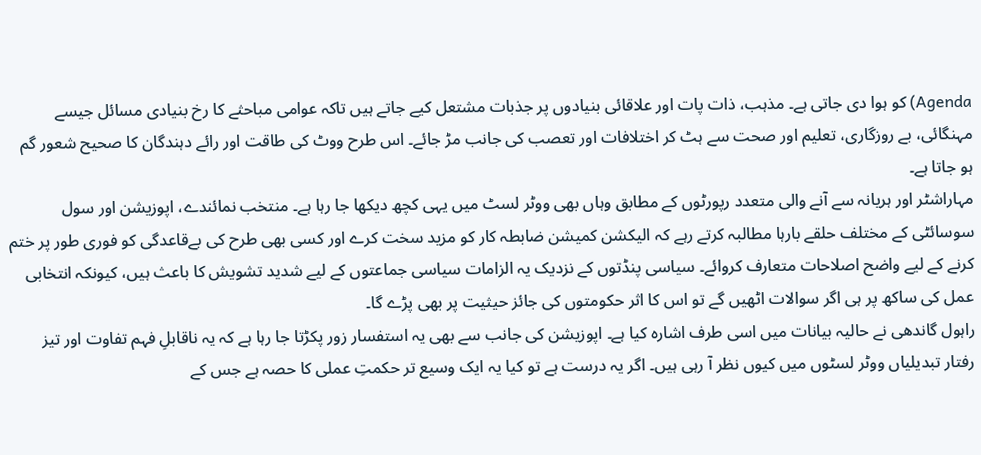Agenda) کو ہوا دی جاتی ہے۔ مذہب، ذات پات اور علاقائی بنیادوں پر جذبات مشتعل کیے جاتے ہیں تاکہ عوامی مباحثے کا رخ بنیادی مسائل جیسے مہنگائی، بے روزگاری، تعلیم اور صحت سے ہٹ کر اختلافات اور تعصب کی جانب مڑ جائے۔ اس طرح ووٹ کی طاقت اور رائے دہندگان کا صحیح شعور گم ہو جاتا ہے۔
مہاراشٹر اور ہریانہ سے آنے والی متعدد رپورٹوں کے مطابق وہاں بھی ووٹر لسٹ میں یہی کچھ دیکھا جا رہا ہے۔ منتخب نمائندے، اپوزیشن اور سول سوسائٹی کے مختلف حلقے بارہا مطالبہ کرتے رہے کہ الیکشن کمیشن ضابطہ کار کو مزید سخت کرے اور کسی بھی طرح کی بےقاعدگی کو فوری طور پر ختم کرنے کے لیے واضح اصلاحات متعارف کروائے۔ سیاسی پنڈتوں کے نزدیک یہ الزامات سیاسی جماعتوں کے لیے شدید تشویش کا باعث ہیں، کیونکہ انتخابی عمل کی ساکھ پر ہی اگر سوالات اٹھیں گے تو اس کا اثر حکومتوں کی جائز حیثیت پر بھی پڑے گا۔
راہول گاندھی نے حالیہ بیانات میں اسی طرف اشارہ کیا ہے۔ اپوزیشن کی جانب سے بھی یہ استفسار زور پکڑتا جا رہا ہے کہ یہ ناقابلِ فہم تفاوت اور تیز رفتار تبدیلیاں ووٹر لسٹوں میں کیوں نظر آ رہی ہیں۔ اگر یہ درست ہے تو کیا یہ ایک وسیع تر حکمتِ عملی کا حصہ ہے جس کے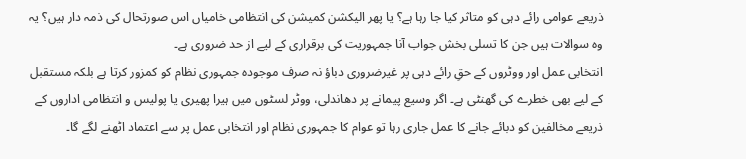ذریعے عوامی رائے دہی کو متاثر کیا جا رہا ہے؟ یا پھر الیکشن کمیشن کی انتظامی خامیاں اس صورتحال کی ذمہ دار ہیں؟ یہ وہ سوالات ہیں جن کا تسلی بخش جواب آنا جمہوریت کی برقراری کے لیے از حد ضروری ہے۔
انتخابی عمل اور ووٹروں کے حقِ رائے دہی پر غیرضروری دباؤ نہ صرف موجودہ جمہوری نظام کو کمزور کرتا ہے بلکہ مستقبل کے لیے بھی خطرے کی گھنٹی ہے۔ اگر وسیع پیمانے پر دھاندلی، ووٹر لسٹوں میں ہیرا پھیری یا پولیس و انتظامی اداروں کے ذریعے مخالفین کو دبائے جانے کا عمل جاری رہا تو عوام کا جمہوری نظام اور انتخابی عمل پر سے اعتماد اٹھنے لگے گا۔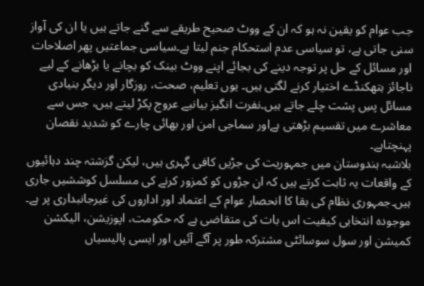جب عوام کو یقین نہ ہو کہ ان کے ووٹ صحیح طریقے سے گنے جاتے ہیں یا ان کی آواز سنی جاتی ہے، تو سیاسی عدم استحکام جنم لیتا ہے۔سیاسی جماعتیں پھر اصلاحات اور مسائل کے حل پر توجہ دینے کی بجائے اپنے ووٹ بینک کو بچانے یا بڑھانے کے لیے ناجائز ہتھکنڈے اختیار کرنے لگتی ہیں۔ یوں تعلیم، صحت، روزگار اور دیگر بنیادی مسائل پسِ پشت چلے جاتے ہیں۔نفرت انگیز بیانیے عروج پکڑ لیتے ہیں، جس سے معاشرے میں تقسیم بڑھتی ہےاور سماجی امن اور بھائی چارے کو شدید نقصان پہنچتاہے۔
بلاشبہ ہندوستان میں جمہوریت کی جڑیں کافی گہری ہیں، لیکن گزشتہ چند دہائیوں کے واقعات یہ ثابت کرتے ہیں کہ ان جڑوں کو کمزور کرنے کی مسلسل کوششیں جاری ہیں۔جمہوری نظام کی بقا کا انحصار عوام کے اعتماد اور اداروں کی غیرجانبداری پر ہے۔ موجودہ انتخابی کیفیت اس بات کی متقاضی ہے کہ حکومت، اپوزیشن، الیکشن کمیشن اور سول سوسائٹی مشترکہ طور پر آگے آئیں اور ایسی پالیسیاں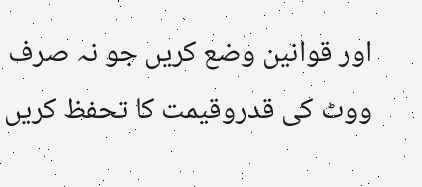اور قوانین وضع کریں جو نہ صرف ووٹ کی قدروقیمت کا تحفظ کریں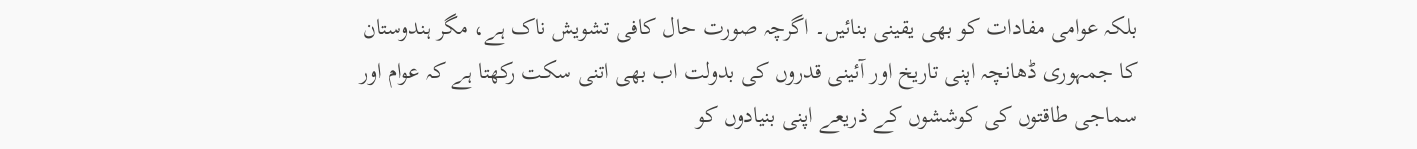بلکہ عوامی مفادات کو بھی یقینی بنائیں۔ اگرچہ صورت حال کافی تشویش ناک ہے، مگر ہندوستان کا جمہوری ڈھانچہ اپنی تاریخ اور آئینی قدروں کی بدولت اب بھی اتنی سکت رکھتا ہے کہ عوام اور سماجی طاقتوں کی کوششوں کے ذریعے اپنی بنیادوں کو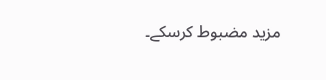مزید مضبوط کرسکے۔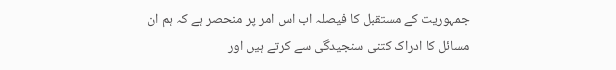جمہوریت کے مستقبل کا فیصلہ اب اس امر پر منحصر ہے کہ ہم ان مسائل کا ادراک کتنی سنجیدگی سے کرتے ہیں اور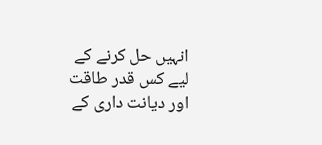انہیں حل کرنے کے لیے کس قدر طاقت اور دیانت داری کے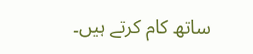ساتھ کام کرتے ہیں۔